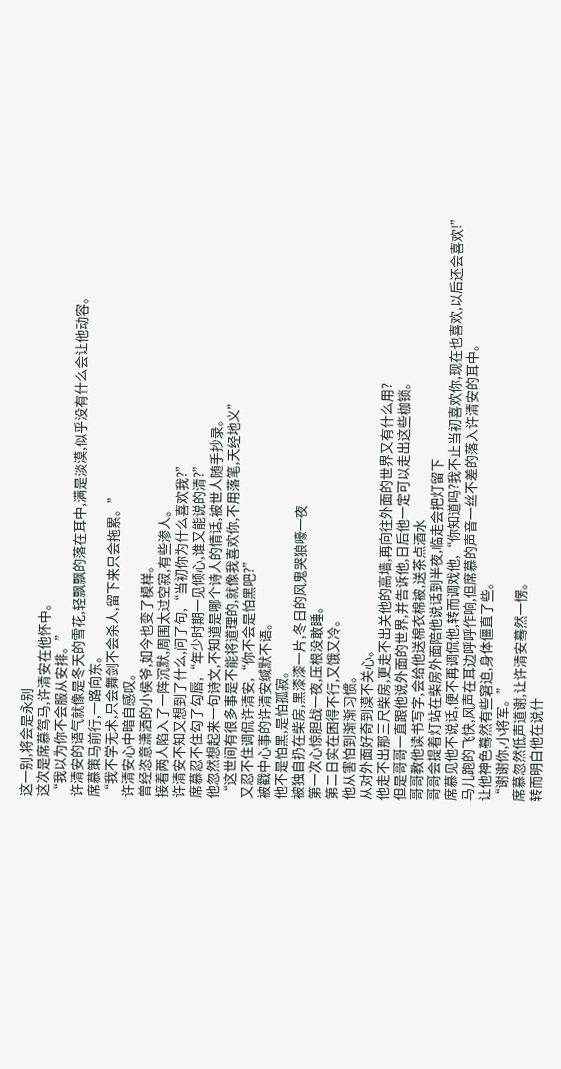这一别,将会是永别
这次是席慕驾马,许清安在他怀中。
“我以为你不会服从安排。”
许清安的语气就像是冬天的雪花,轻飘飘的落在耳中,满是淡漠,似乎没有什么会让他动容。
席慕策马前行,一路向东。
“我不学无术,只会舞剑不会杀人,留下来只会拖累。”
许清安心中暗自感叹。
曾经恣意潇洒的小侯爷,如今也变了模样。
接着两人陷入了一阵沉默,周围太过空寂,有些渗人。
许清安不知又想到了什么,问了句,“当初你为什么喜欢我?”
席慕忍不住勾了勾唇,“年少时期一见倾心,谁又能说的清?”
他忽然想起来一句诗文,不知道是哪个诗人的情话,被世人随手抄录。
“这世间有很多事是不能将道理的,就像我喜欢你,不用落笔,天经地义”
又忍不住调侃许清安,“你不会是怕黑吧?”
被戳中心事的许清安缄默不语。
他不是怕黑,是怕孤寂。
被独自扔在柴房,黑漆漆一片,冬日的风鬼哭狼嚎一夜
第一次心惊胆战一夜,压根没敢睡。
第二日实在困得不行,又饿又冷。
他从害怕到渐渐习惯。
从对外面好奇到漠不关心。
他走不出那三尺柴房,更走不出关他的高墙,再向往外面的世界又有什么用?
但是哥哥一直跟他说外面的世界,并告诉他,日后他一定可以走出这些枷锁。
哥哥教他读书写字,会给他送棉衣棉被,送茶点酒水
哥哥会提着灯站在柴房外面陪他说话到半夜,临走会把灯留下
席慕见他不说话,便不再调侃他,转而调戏他,“你知道吗?我不止当初喜欢你,现在也喜欢,以后还会喜欢!”
马儿跑的飞快,风声在耳边呼呼作响,但席慕的声音一丝不差的落入许清安的耳中。
让他神色蓦然有些窘迫,身体僵直了些。
“谢谢你,小将军。”
席慕忽然低声道谢,让许清安蓦然一愣。
转而明白他在说什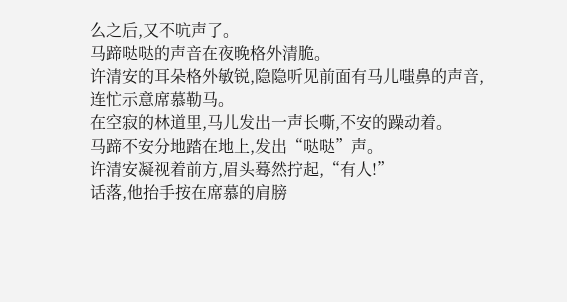么之后,又不吭声了。
马蹄哒哒的声音在夜晚格外清脆。
许清安的耳朵格外敏锐,隐隐听见前面有马儿嗤鼻的声音,连忙示意席慕勒马。
在空寂的林道里,马儿发出一声长嘶,不安的躁动着。
马蹄不安分地踏在地上,发出“哒哒”声。
许清安凝视着前方,眉头蓦然拧起,“有人!”
话落,他抬手按在席慕的肩膀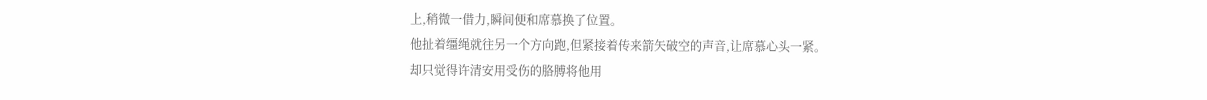上,稍微一借力,瞬间便和席慕换了位置。
他扯着缰绳就往另一个方向跑,但紧接着传来箭矢破空的声音,让席慕心头一紧。
却只觉得许清安用受伤的胳膊将他用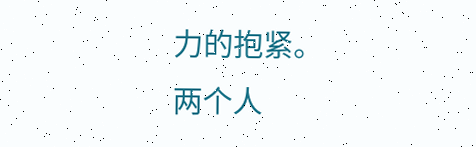力的抱紧。
两个人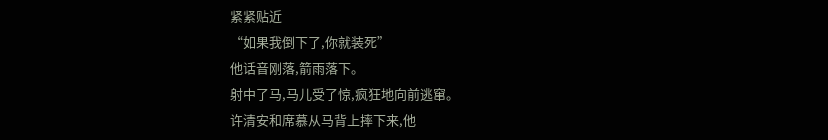紧紧贴近
“如果我倒下了,你就装死”
他话音刚落,箭雨落下。
射中了马,马儿受了惊,疯狂地向前逃窜。
许清安和席慕从马背上摔下来,他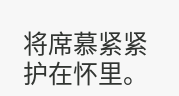将席慕紧紧护在怀里。